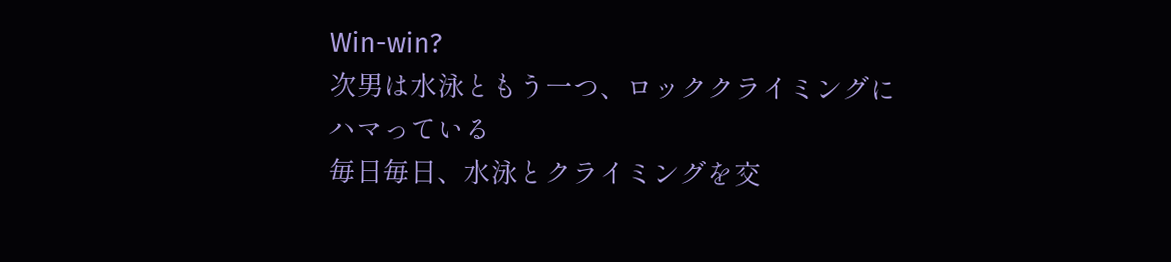Win-win?
次男は水泳ともう一つ、ロッククライミングにハマっている
毎日毎日、水泳とクライミングを交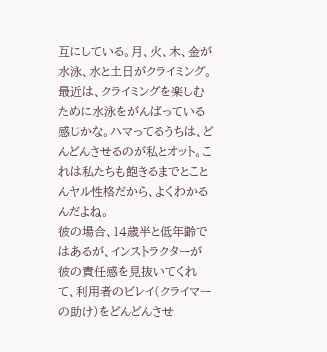互にしている。月、火、木、金が水泳、水と土日がクライミング。最近は、クライミングを楽しむために水泳をがんばっている感じかな。ハマってるうちは、どんどんさせるのが私とオット。これは私たちも飽きるまでとことんヤル性格だから、よくわかるんだよね。
彼の場合、14歳半と低年齢ではあるが、インストラクターが彼の責任感を見抜いてくれて、利用者のビレイ(クライマーの助け)をどんどんさせ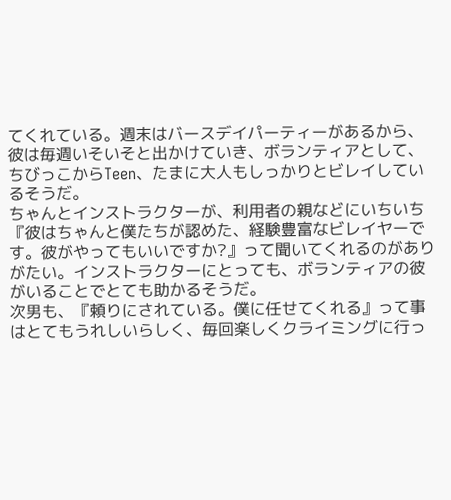てくれている。週末はバースデイパーティーがあるから、彼は毎週いそいそと出かけていき、ボランティアとして、ちびっこからTeen、たまに大人もしっかりとビレイしているそうだ。
ちゃんとインストラクターが、利用者の親などにいちいち『彼はちゃんと僕たちが認めた、経験豊富なビレイヤーです。彼がやってもいいですか?』って聞いてくれるのがありがたい。インストラクターにとっても、ボランティアの彼がいることでとても助かるそうだ。
次男も、『頼りにされている。僕に任せてくれる』って事はとてもうれしいらしく、毎回楽しくクライミングに行っ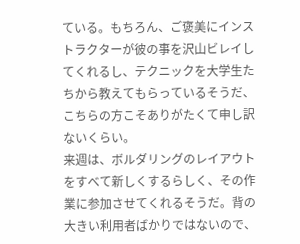ている。もちろん、ご褒美にインストラクターが彼の事を沢山ビレイしてくれるし、テクニックを大学生たちから教えてもらっているそうだ、こちらの方こそありがたくて申し訳ないくらい。
来週は、ボルダリングのレイアウトをすべて新しくするらしく、その作業に参加させてくれるそうだ。背の大きい利用者ばかりではないので、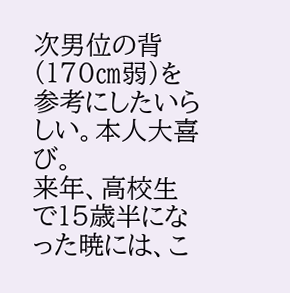次男位の背(170㎝弱)を参考にしたいらしい。本人大喜び。
来年、高校生で15歳半になった暁には、こ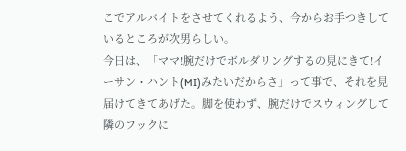こでアルバイトをさせてくれるよう、今からお手つきしているところが次男らしい。
今日は、「ママ!腕だけでボルダリングするの見にきて!イーサン・ハント(MI)みたいだからさ」って事で、それを見届けてきてあげた。脚を使わず、腕だけでスウィングして隣のフックに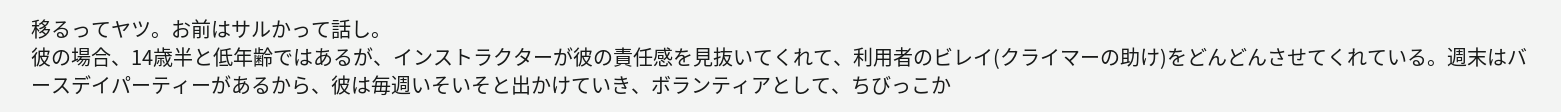移るってヤツ。お前はサルかって話し。
彼の場合、14歳半と低年齢ではあるが、インストラクターが彼の責任感を見抜いてくれて、利用者のビレイ(クライマーの助け)をどんどんさせてくれている。週末はバースデイパーティーがあるから、彼は毎週いそいそと出かけていき、ボランティアとして、ちびっこか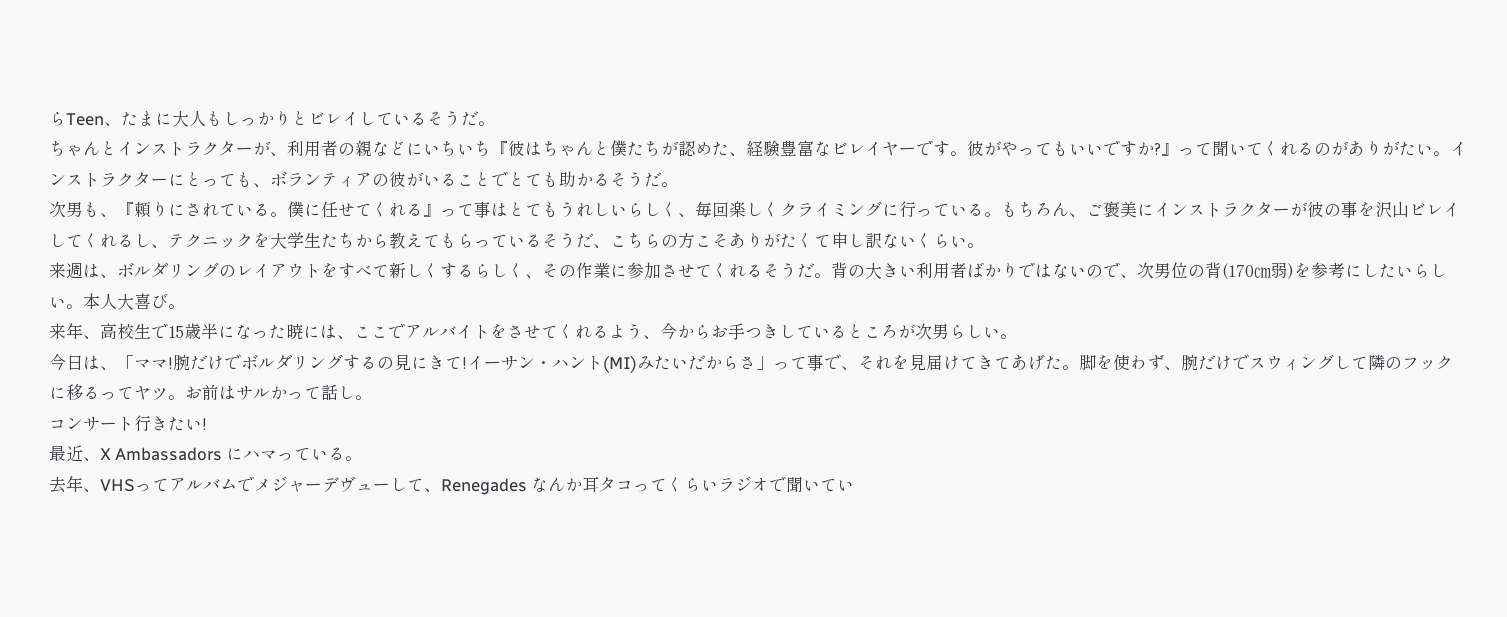らTeen、たまに大人もしっかりとビレイしているそうだ。
ちゃんとインストラクターが、利用者の親などにいちいち『彼はちゃんと僕たちが認めた、経験豊富なビレイヤーです。彼がやってもいいですか?』って聞いてくれるのがありがたい。インストラクターにとっても、ボランティアの彼がいることでとても助かるそうだ。
次男も、『頼りにされている。僕に任せてくれる』って事はとてもうれしいらしく、毎回楽しくクライミングに行っている。もちろん、ご褒美にインストラクターが彼の事を沢山ビレイしてくれるし、テクニックを大学生たちから教えてもらっているそうだ、こちらの方こそありがたくて申し訳ないくらい。
来週は、ボルダリングのレイアウトをすべて新しくするらしく、その作業に参加させてくれるそうだ。背の大きい利用者ばかりではないので、次男位の背(170㎝弱)を参考にしたいらしい。本人大喜び。
来年、高校生で15歳半になった暁には、ここでアルバイトをさせてくれるよう、今からお手つきしているところが次男らしい。
今日は、「ママ!腕だけでボルダリングするの見にきて!イーサン・ハント(MI)みたいだからさ」って事で、それを見届けてきてあげた。脚を使わず、腕だけでスウィングして隣のフックに移るってヤツ。お前はサルかって話し。
コンサート行きたい!
最近、X Ambassadors にハマっている。
去年、VHSってアルバムでメジャーデヴューして、Renegades なんか耳タコってくらいラジオで聞いてい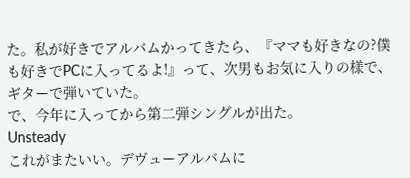た。私が好きでアルバムかってきたら、『ママも好きなの?僕も好きでPCに入ってるよ!』って、次男もお気に入りの様で、ギターで弾いていた。
で、今年に入ってから第二弾シングルが出た。
Unsteady
これがまたいい。デヴューアルバムに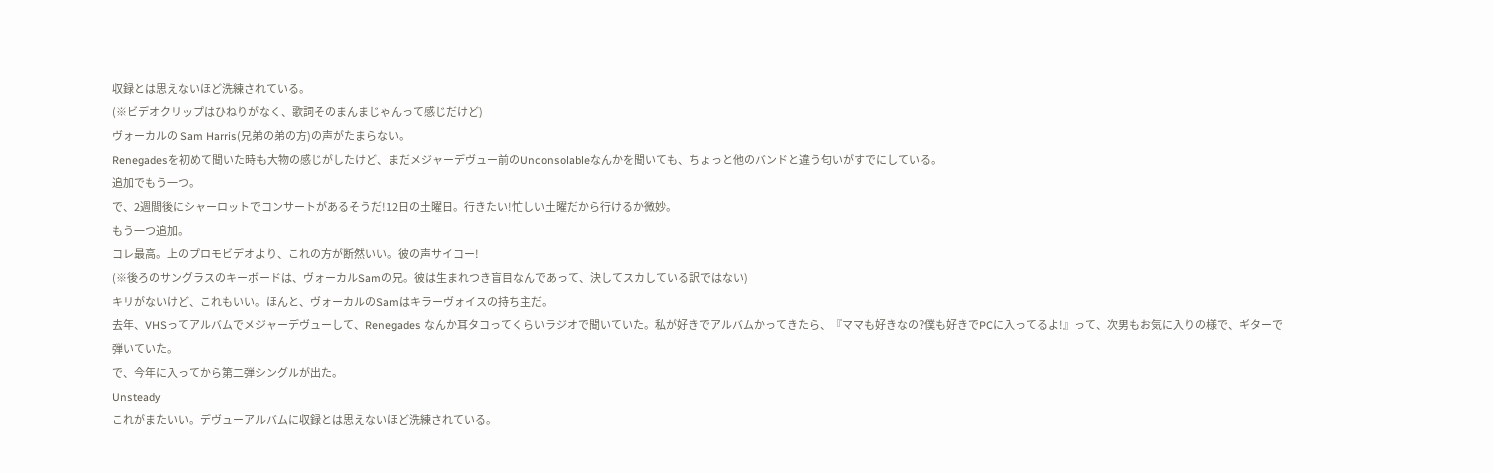収録とは思えないほど洗練されている。
(※ビデオクリップはひねりがなく、歌詞そのまんまじゃんって感じだけど)
ヴォーカルの Sam Harris(兄弟の弟の方)の声がたまらない。
Renegadesを初めて聞いた時も大物の感じがしたけど、まだメジャーデヴュー前のUnconsolableなんかを聞いても、ちょっと他のバンドと違う匂いがすでにしている。
追加でもう一つ。
で、2週間後にシャーロットでコンサートがあるそうだ!12日の土曜日。行きたい!忙しい土曜だから行けるか微妙。
もう一つ追加。
コレ最高。上のプロモビデオより、これの方が断然いい。彼の声サイコー!
(※後ろのサングラスのキーボードは、ヴォーカルSamの兄。彼は生まれつき盲目なんであって、決してスカしている訳ではない)
キリがないけど、これもいい。ほんと、ヴォーカルのSamはキラーヴォイスの持ち主だ。
去年、VHSってアルバムでメジャーデヴューして、Renegades なんか耳タコってくらいラジオで聞いていた。私が好きでアルバムかってきたら、『ママも好きなの?僕も好きでPCに入ってるよ!』って、次男もお気に入りの様で、ギターで弾いていた。
で、今年に入ってから第二弾シングルが出た。
Unsteady
これがまたいい。デヴューアルバムに収録とは思えないほど洗練されている。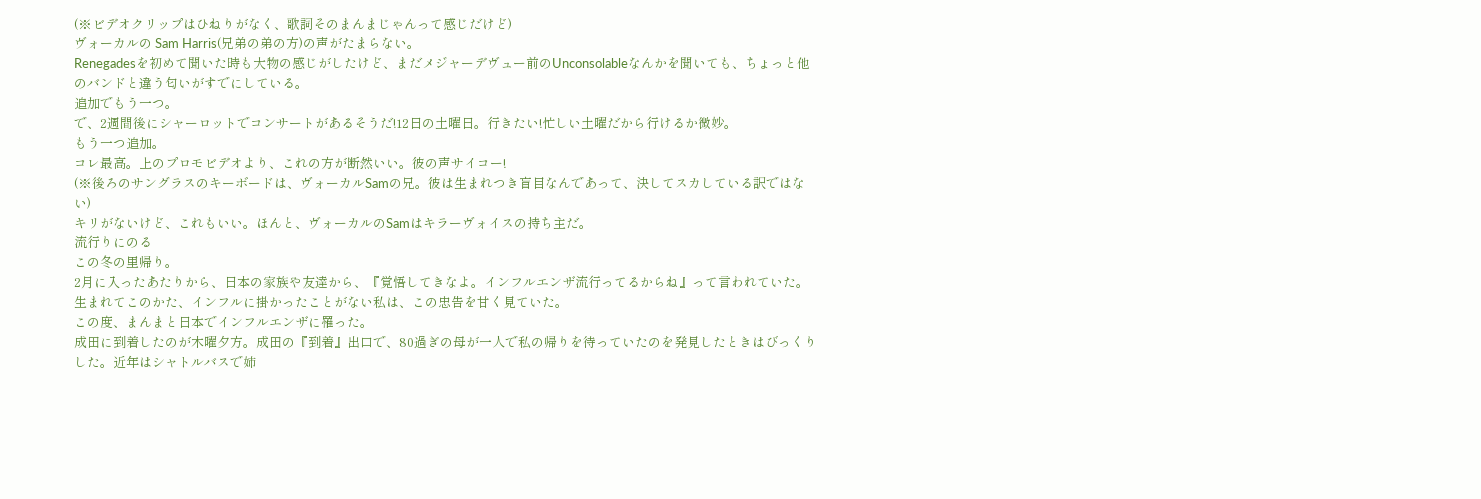(※ビデオクリップはひねりがなく、歌詞そのまんまじゃんって感じだけど)
ヴォーカルの Sam Harris(兄弟の弟の方)の声がたまらない。
Renegadesを初めて聞いた時も大物の感じがしたけど、まだメジャーデヴュー前のUnconsolableなんかを聞いても、ちょっと他のバンドと違う匂いがすでにしている。
追加でもう一つ。
で、2週間後にシャーロットでコンサートがあるそうだ!12日の土曜日。行きたい!忙しい土曜だから行けるか微妙。
もう一つ追加。
コレ最高。上のプロモビデオより、これの方が断然いい。彼の声サイコー!
(※後ろのサングラスのキーボードは、ヴォーカルSamの兄。彼は生まれつき盲目なんであって、決してスカしている訳ではない)
キリがないけど、これもいい。ほんと、ヴォーカルのSamはキラーヴォイスの持ち主だ。
流行りにのる
この冬の里帰り。
2月に入ったあたりから、日本の家族や友達から、『覚悟してきなよ。インフルエンザ流行ってるからね』って言われていた。生まれてこのかた、インフルに掛かったことがない私は、この忠告を甘く見ていた。
この度、まんまと日本でインフルエンザに罹った。
成田に到着したのが木曜夕方。成田の『到着』出口で、80過ぎの母が一人で私の帰りを待っていたのを発見したときはびっくりした。近年はシャトルバスで姉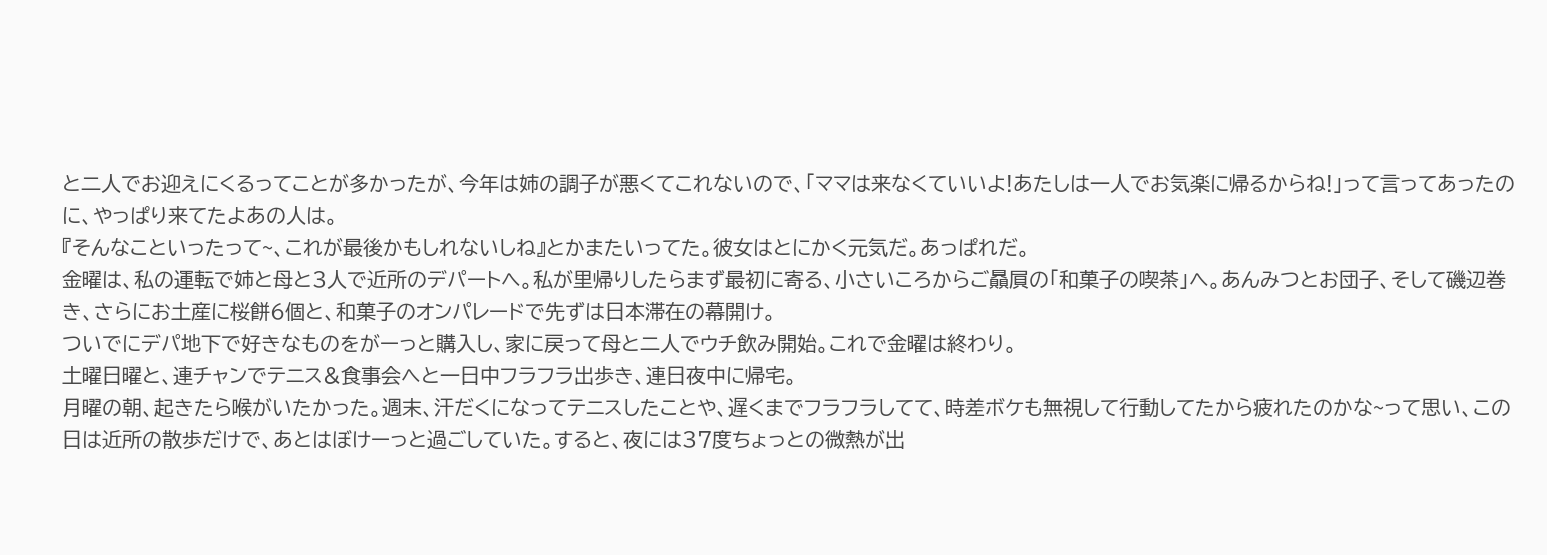と二人でお迎えにくるってことが多かったが、今年は姉の調子が悪くてこれないので、「ママは来なくていいよ!あたしは一人でお気楽に帰るからね!」って言ってあったのに、やっぱり来てたよあの人は。
『そんなこといったって~、これが最後かもしれないしね』とかまたいってた。彼女はとにかく元気だ。あっぱれだ。
金曜は、私の運転で姉と母と3人で近所のデパートへ。私が里帰りしたらまず最初に寄る、小さいころからご贔屓の「和菓子の喫茶」へ。あんみつとお団子、そして磯辺巻き、さらにお土産に桜餅6個と、和菓子のオンパレードで先ずは日本滞在の幕開け。
ついでにデパ地下で好きなものをがーっと購入し、家に戻って母と二人でウチ飲み開始。これで金曜は終わり。
土曜日曜と、連チャンでテニス&食事会へと一日中フラフラ出歩き、連日夜中に帰宅。
月曜の朝、起きたら喉がいたかった。週末、汗だくになってテニスしたことや、遅くまでフラフラしてて、時差ボケも無視して行動してたから疲れたのかな~って思い、この日は近所の散歩だけで、あとはぼけーっと過ごしていた。すると、夜には37度ちょっとの微熱が出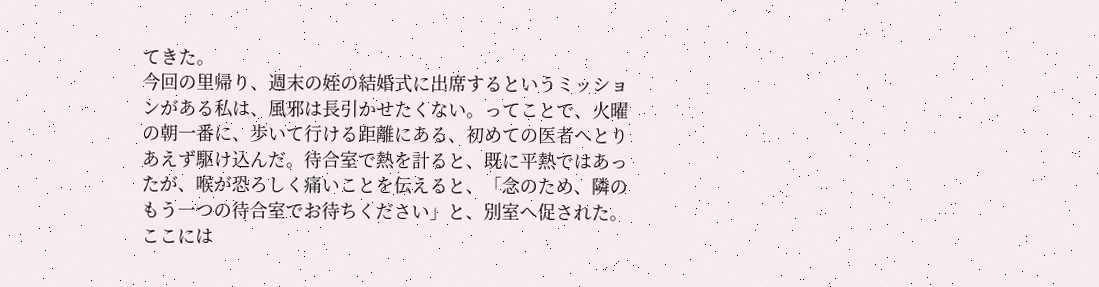てきた。
今回の里帰り、週末の姪の結婚式に出席するというミッションがある私は、風邪は長引かせたくない。ってことで、火曜の朝一番に、歩いて行ける距離にある、初めての医者へとりあえず駆け込んだ。待合室で熱を計ると、既に平熱ではあったが、喉が恐ろしく痛いことを伝えると、「念のため、隣のもう一つの待合室でお待ちください」と、別室へ促された。ここには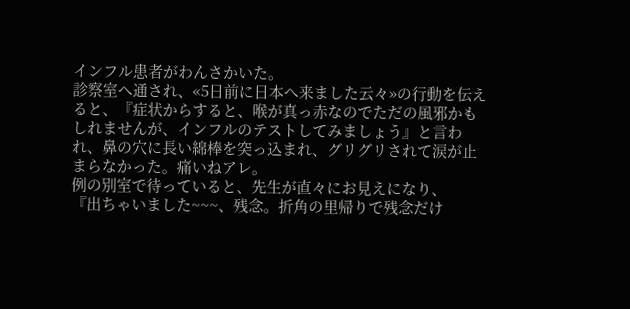インフル患者がわんさかいた。
診察室へ通され、«5日前に日本へ来ました云々»の行動を伝えると、『症状からすると、喉が真っ赤なのでただの風邪かもしれませんが、インフルのテストしてみましょう』と言われ、鼻の穴に長い綿棒を突っ込まれ、グリグリされて涙が止まらなかった。痛いねアレ。
例の別室で待っていると、先生が直々にお見えになり、
『出ちゃいました~~~、残念。折角の里帰りで残念だけ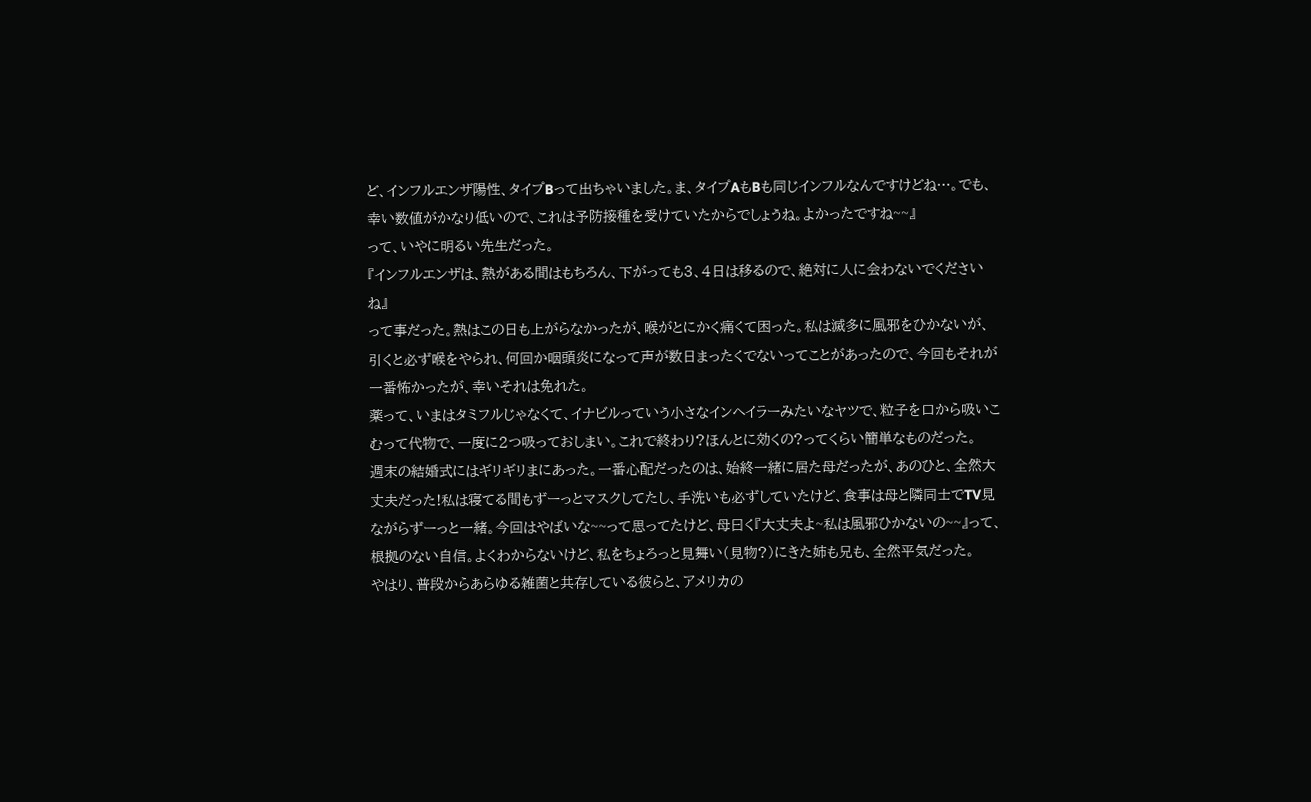ど、インフルエンザ陽性、タイプBって出ちゃいました。ま、タイプAもBも同じインフルなんですけどね…。でも、幸い数値がかなり低いので、これは予防接種を受けていたからでしょうね。よかったですね~~』
って、いやに明るい先生だった。
『インフルエンザは、熱がある間はもちろん、下がっても3、4日は移るので、絶対に人に会わないでくださいね』
って事だった。熱はこの日も上がらなかったが、喉がとにかく痛くて困った。私は滅多に風邪をひかないが、引くと必ず喉をやられ、何回か咽頭炎になって声が数日まったくでないってことがあったので、今回もそれが一番怖かったが、幸いそれは免れた。
薬って、いまはタミフルじゃなくて、イナビルっていう小さなインヘイラーみたいなヤツで、粒子を口から吸いこむって代物で、一度に2つ吸っておしまい。これで終わり?ほんとに効くの?ってくらい簡単なものだった。
週末の結婚式にはギリギリまにあった。一番心配だったのは、始終一緒に居た母だったが、あのひと、全然大丈夫だった!私は寝てる間もずーっとマスクしてたし、手洗いも必ずしていたけど、食事は母と隣同士でTV見ながらずーっと一緒。今回はやばいな~~って思ってたけど、母曰く『大丈夫よ~私は風邪ひかないの~~』って、根拠のない自信。よくわからないけど、私をちょろっと見舞い(見物?)にきた姉も兄も、全然平気だった。
やはり、普段からあらゆる雑菌と共存している彼らと、アメリカの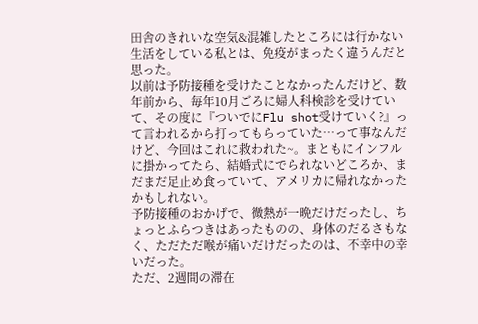田舎のきれいな空気&混雑したところには行かない生活をしている私とは、免疫がまったく違うんだと思った。
以前は予防接種を受けたことなかったんだけど、数年前から、毎年10月ごろに婦人科検診を受けていて、その度に『ついでにFlu shot受けていく?』って言われるから打ってもらっていた…って事なんだけど、今回はこれに救われた~。まともにインフルに掛かってたら、結婚式にでられないどころか、まだまだ足止め食っていて、アメリカに帰れなかったかもしれない。
予防接種のおかげで、微熱が一晩だけだったし、ちょっとふらつきはあったものの、身体のだるさもなく、ただただ喉が痛いだけだったのは、不幸中の幸いだった。
ただ、2週間の滞在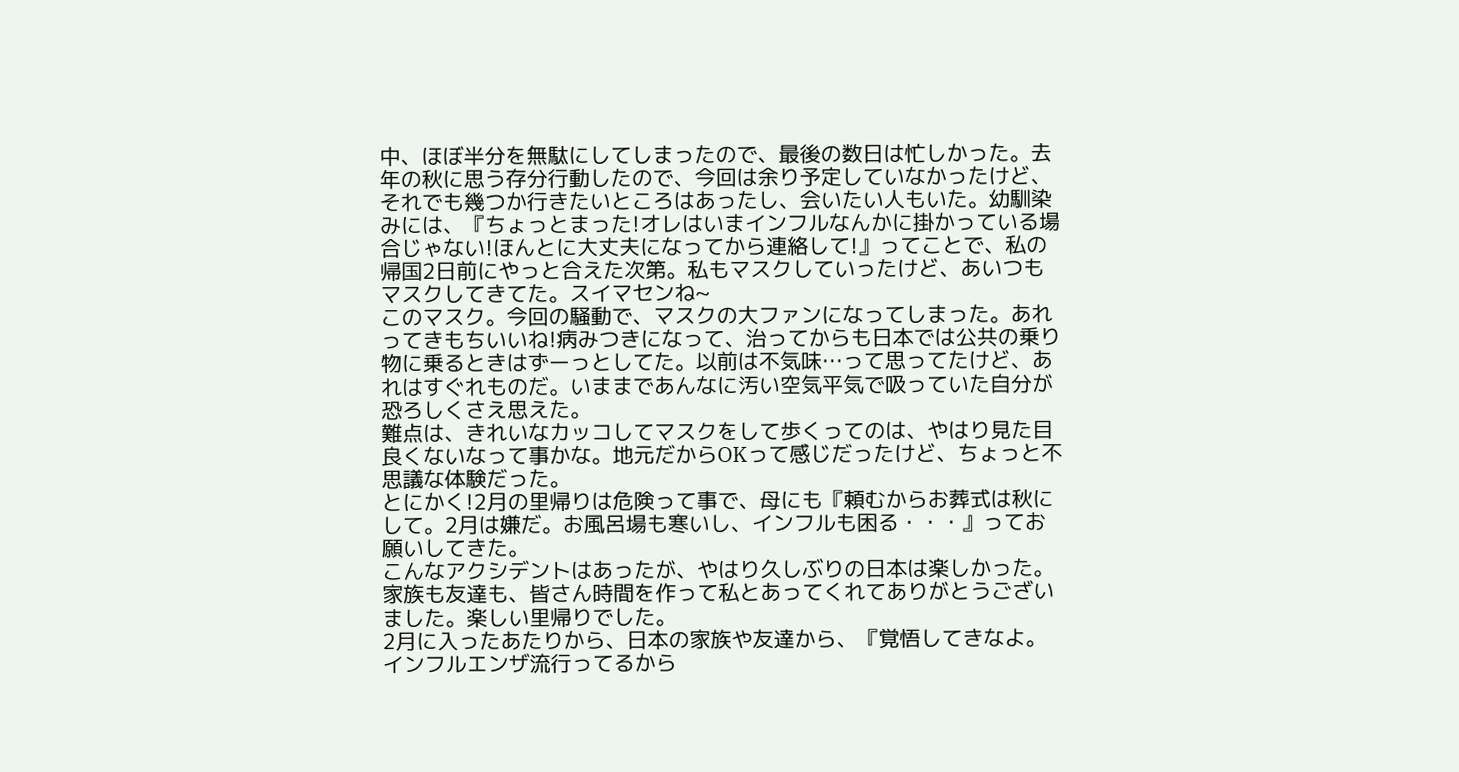中、ほぼ半分を無駄にしてしまったので、最後の数日は忙しかった。去年の秋に思う存分行動したので、今回は余り予定していなかったけど、それでも幾つか行きたいところはあったし、会いたい人もいた。幼馴染みには、『ちょっとまった!オレはいまインフルなんかに掛かっている場合じゃない!ほんとに大丈夫になってから連絡して!』ってことで、私の帰国2日前にやっと合えた次第。私もマスクしていったけど、あいつもマスクしてきてた。スイマセンね~
このマスク。今回の騒動で、マスクの大ファンになってしまった。あれってきもちいいね!病みつきになって、治ってからも日本では公共の乗り物に乗るときはずーっとしてた。以前は不気味…って思ってたけど、あれはすぐれものだ。いままであんなに汚い空気平気で吸っていた自分が恐ろしくさえ思えた。
難点は、きれいなカッコしてマスクをして歩くってのは、やはり見た目良くないなって事かな。地元だからOKって感じだったけど、ちょっと不思議な体験だった。
とにかく!2月の里帰りは危険って事で、母にも『頼むからお葬式は秋にして。2月は嫌だ。お風呂場も寒いし、インフルも困る・・・』ってお願いしてきた。
こんなアクシデントはあったが、やはり久しぶりの日本は楽しかった。
家族も友達も、皆さん時間を作って私とあってくれてありがとうございました。楽しい里帰りでした。
2月に入ったあたりから、日本の家族や友達から、『覚悟してきなよ。インフルエンザ流行ってるから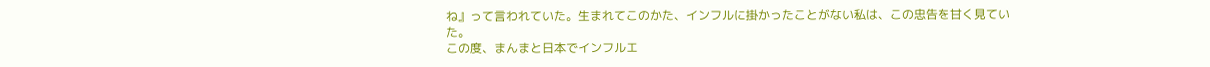ね』って言われていた。生まれてこのかた、インフルに掛かったことがない私は、この忠告を甘く見ていた。
この度、まんまと日本でインフルエ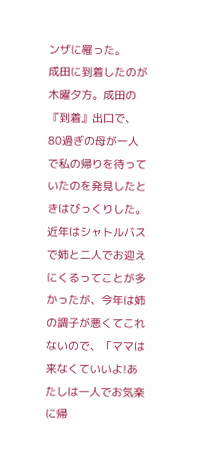ンザに罹った。
成田に到着したのが木曜夕方。成田の『到着』出口で、80過ぎの母が一人で私の帰りを待っていたのを発見したときはびっくりした。近年はシャトルバスで姉と二人でお迎えにくるってことが多かったが、今年は姉の調子が悪くてこれないので、「ママは来なくていいよ!あたしは一人でお気楽に帰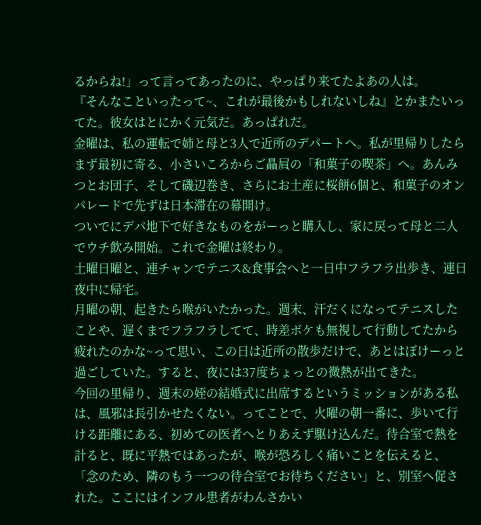るからね!」って言ってあったのに、やっぱり来てたよあの人は。
『そんなこといったって~、これが最後かもしれないしね』とかまたいってた。彼女はとにかく元気だ。あっぱれだ。
金曜は、私の運転で姉と母と3人で近所のデパートへ。私が里帰りしたらまず最初に寄る、小さいころからご贔屓の「和菓子の喫茶」へ。あんみつとお団子、そして磯辺巻き、さらにお土産に桜餅6個と、和菓子のオンパレードで先ずは日本滞在の幕開け。
ついでにデパ地下で好きなものをがーっと購入し、家に戻って母と二人でウチ飲み開始。これで金曜は終わり。
土曜日曜と、連チャンでテニス&食事会へと一日中フラフラ出歩き、連日夜中に帰宅。
月曜の朝、起きたら喉がいたかった。週末、汗だくになってテニスしたことや、遅くまでフラフラしてて、時差ボケも無視して行動してたから疲れたのかな~って思い、この日は近所の散歩だけで、あとはぼけーっと過ごしていた。すると、夜には37度ちょっとの微熱が出てきた。
今回の里帰り、週末の姪の結婚式に出席するというミッションがある私は、風邪は長引かせたくない。ってことで、火曜の朝一番に、歩いて行ける距離にある、初めての医者へとりあえず駆け込んだ。待合室で熱を計ると、既に平熱ではあったが、喉が恐ろしく痛いことを伝えると、「念のため、隣のもう一つの待合室でお待ちください」と、別室へ促された。ここにはインフル患者がわんさかい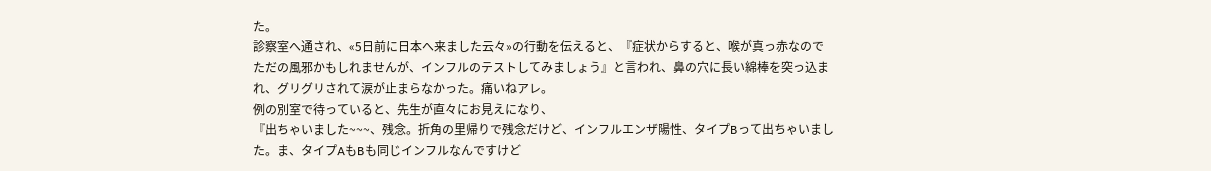た。
診察室へ通され、«5日前に日本へ来ました云々»の行動を伝えると、『症状からすると、喉が真っ赤なのでただの風邪かもしれませんが、インフルのテストしてみましょう』と言われ、鼻の穴に長い綿棒を突っ込まれ、グリグリされて涙が止まらなかった。痛いねアレ。
例の別室で待っていると、先生が直々にお見えになり、
『出ちゃいました~~~、残念。折角の里帰りで残念だけど、インフルエンザ陽性、タイプBって出ちゃいました。ま、タイプAもBも同じインフルなんですけど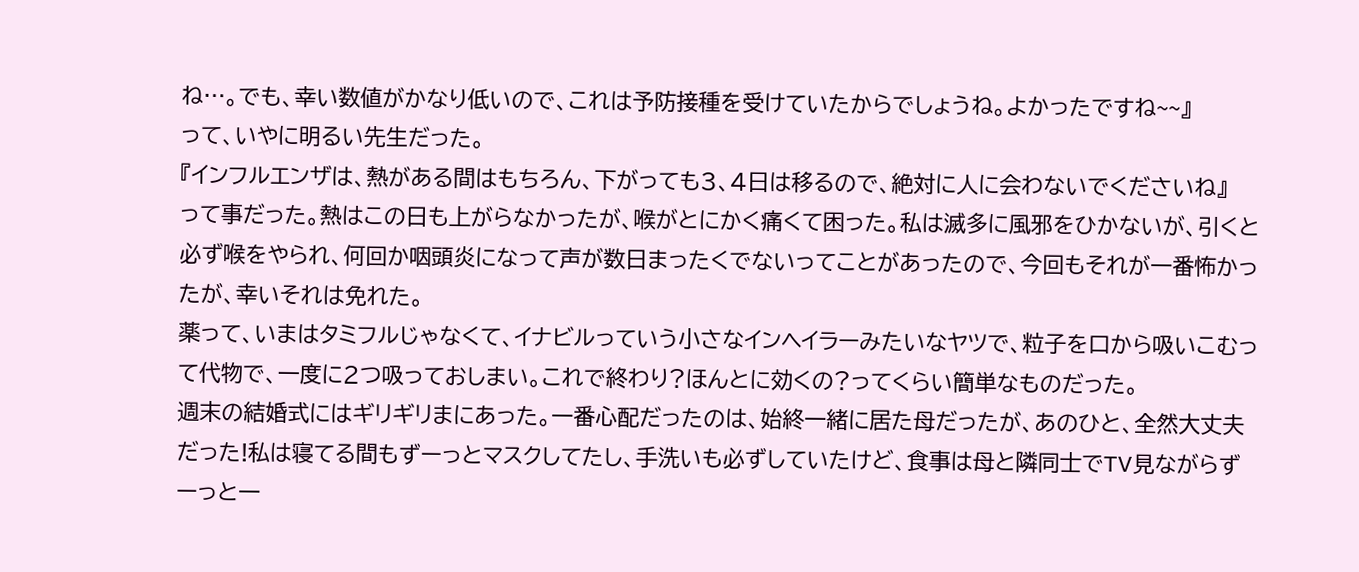ね…。でも、幸い数値がかなり低いので、これは予防接種を受けていたからでしょうね。よかったですね~~』
って、いやに明るい先生だった。
『インフルエンザは、熱がある間はもちろん、下がっても3、4日は移るので、絶対に人に会わないでくださいね』
って事だった。熱はこの日も上がらなかったが、喉がとにかく痛くて困った。私は滅多に風邪をひかないが、引くと必ず喉をやられ、何回か咽頭炎になって声が数日まったくでないってことがあったので、今回もそれが一番怖かったが、幸いそれは免れた。
薬って、いまはタミフルじゃなくて、イナビルっていう小さなインヘイラーみたいなヤツで、粒子を口から吸いこむって代物で、一度に2つ吸っておしまい。これで終わり?ほんとに効くの?ってくらい簡単なものだった。
週末の結婚式にはギリギリまにあった。一番心配だったのは、始終一緒に居た母だったが、あのひと、全然大丈夫だった!私は寝てる間もずーっとマスクしてたし、手洗いも必ずしていたけど、食事は母と隣同士でTV見ながらずーっと一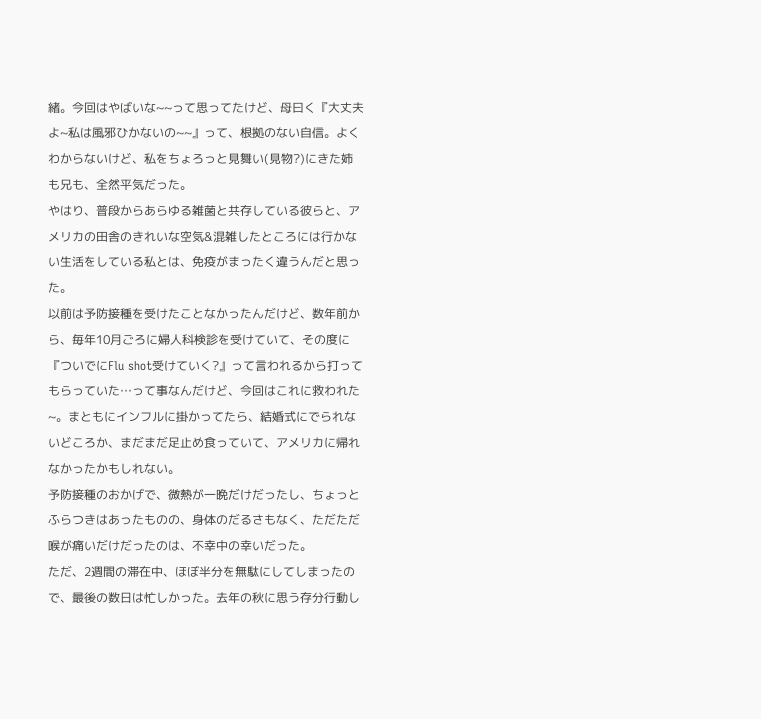緒。今回はやばいな~~って思ってたけど、母曰く『大丈夫よ~私は風邪ひかないの~~』って、根拠のない自信。よくわからないけど、私をちょろっと見舞い(見物?)にきた姉も兄も、全然平気だった。
やはり、普段からあらゆる雑菌と共存している彼らと、アメリカの田舎のきれいな空気&混雑したところには行かない生活をしている私とは、免疫がまったく違うんだと思った。
以前は予防接種を受けたことなかったんだけど、数年前から、毎年10月ごろに婦人科検診を受けていて、その度に『ついでにFlu shot受けていく?』って言われるから打ってもらっていた…って事なんだけど、今回はこれに救われた~。まともにインフルに掛かってたら、結婚式にでられないどころか、まだまだ足止め食っていて、アメリカに帰れなかったかもしれない。
予防接種のおかげで、微熱が一晩だけだったし、ちょっとふらつきはあったものの、身体のだるさもなく、ただただ喉が痛いだけだったのは、不幸中の幸いだった。
ただ、2週間の滞在中、ほぼ半分を無駄にしてしまったので、最後の数日は忙しかった。去年の秋に思う存分行動し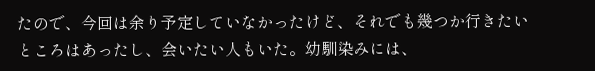たので、今回は余り予定していなかったけど、それでも幾つか行きたいところはあったし、会いたい人もいた。幼馴染みには、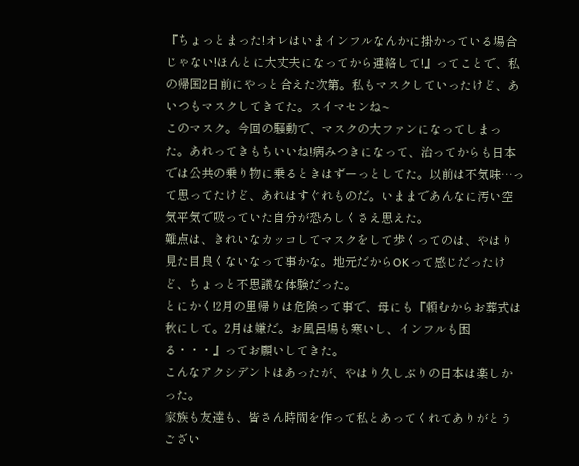『ちょっとまった!オレはいまインフルなんかに掛かっている場合じゃない!ほんとに大丈夫になってから連絡して!』ってことで、私の帰国2日前にやっと合えた次第。私もマスクしていったけど、あいつもマスクしてきてた。スイマセンね~
このマスク。今回の騒動で、マスクの大ファンになってしまった。あれってきもちいいね!病みつきになって、治ってからも日本では公共の乗り物に乗るときはずーっとしてた。以前は不気味…って思ってたけど、あれはすぐれものだ。いままであんなに汚い空気平気で吸っていた自分が恐ろしくさえ思えた。
難点は、きれいなカッコしてマスクをして歩くってのは、やはり見た目良くないなって事かな。地元だからOKって感じだったけど、ちょっと不思議な体験だった。
とにかく!2月の里帰りは危険って事で、母にも『頼むからお葬式は秋にして。2月は嫌だ。お風呂場も寒いし、インフルも困る・・・』ってお願いしてきた。
こんなアクシデントはあったが、やはり久しぶりの日本は楽しかった。
家族も友達も、皆さん時間を作って私とあってくれてありがとうござい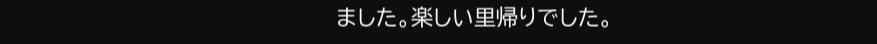ました。楽しい里帰りでした。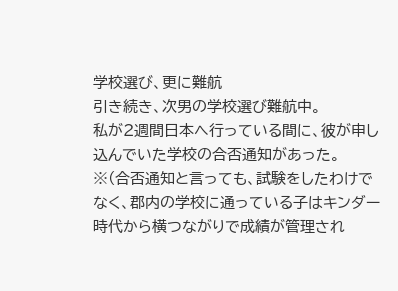学校選び、更に難航
引き続き、次男の学校選び難航中。
私が2週間日本へ行っている間に、彼が申し込んでいた学校の合否通知があった。
※(合否通知と言っても、試験をしたわけでなく、郡内の学校に通っている子はキンダー時代から横つながりで成績が管理され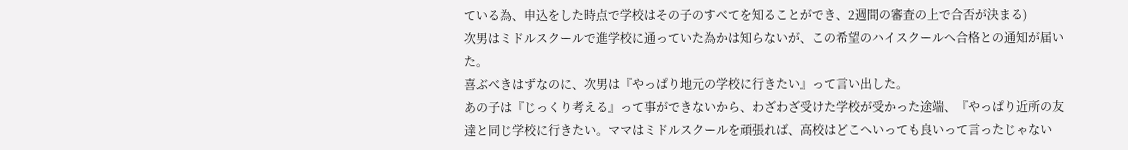ている為、申込をした時点で学校はその子のすべてを知ることができ、2週間の審査の上で合否が決まる)
次男はミドルスクールで進学校に通っていた為かは知らないが、この希望のハイスクールへ合格との通知が届いた。
喜ぶべきはずなのに、次男は『やっぱり地元の学校に行きたい』って言い出した。
あの子は『じっくり考える』って事ができないから、わざわざ受けた学校が受かった途端、『やっぱり近所の友達と同じ学校に行きたい。ママはミドルスクールを頑張れば、高校はどこへいっても良いって言ったじゃない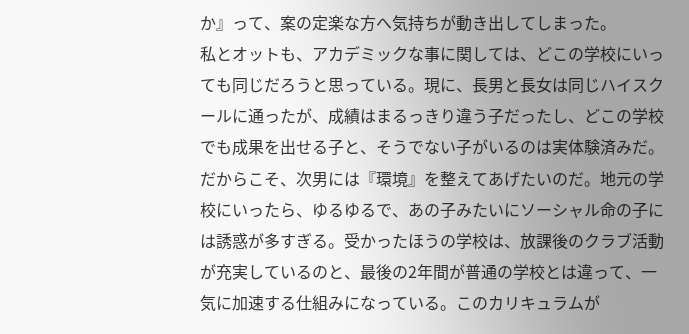か』って、案の定楽な方へ気持ちが動き出してしまった。
私とオットも、アカデミックな事に関しては、どこの学校にいっても同じだろうと思っている。現に、長男と長女は同じハイスクールに通ったが、成績はまるっきり違う子だったし、どこの学校でも成果を出せる子と、そうでない子がいるのは実体験済みだ。
だからこそ、次男には『環境』を整えてあげたいのだ。地元の学校にいったら、ゆるゆるで、あの子みたいにソーシャル命の子には誘惑が多すぎる。受かったほうの学校は、放課後のクラブ活動が充実しているのと、最後の2年間が普通の学校とは違って、一気に加速する仕組みになっている。このカリキュラムが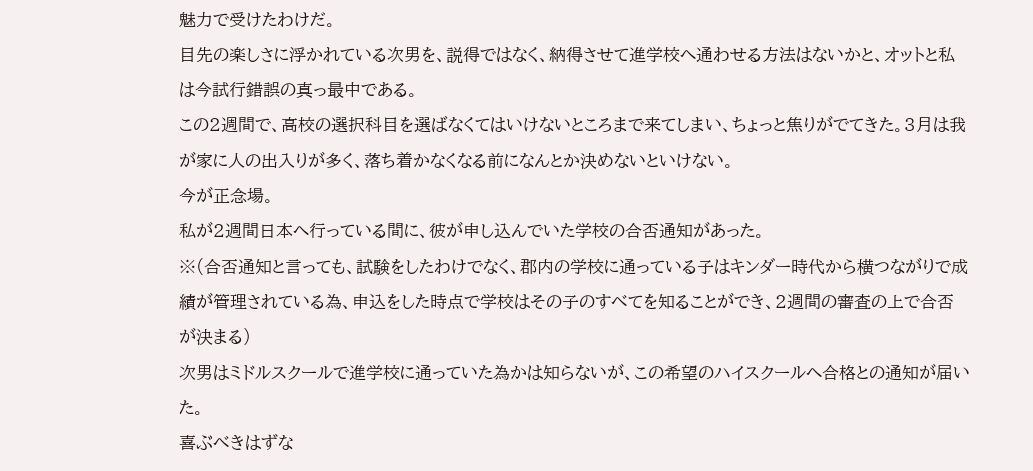魅力で受けたわけだ。
目先の楽しさに浮かれている次男を、説得ではなく、納得させて進学校へ通わせる方法はないかと、オットと私は今試行錯誤の真っ最中である。
この2週間で、高校の選択科目を選ばなくてはいけないところまで来てしまい、ちょっと焦りがでてきた。3月は我が家に人の出入りが多く、落ち着かなくなる前になんとか決めないといけない。
今が正念場。
私が2週間日本へ行っている間に、彼が申し込んでいた学校の合否通知があった。
※(合否通知と言っても、試験をしたわけでなく、郡内の学校に通っている子はキンダー時代から横つながりで成績が管理されている為、申込をした時点で学校はその子のすべてを知ることができ、2週間の審査の上で合否が決まる)
次男はミドルスクールで進学校に通っていた為かは知らないが、この希望のハイスクールへ合格との通知が届いた。
喜ぶべきはずな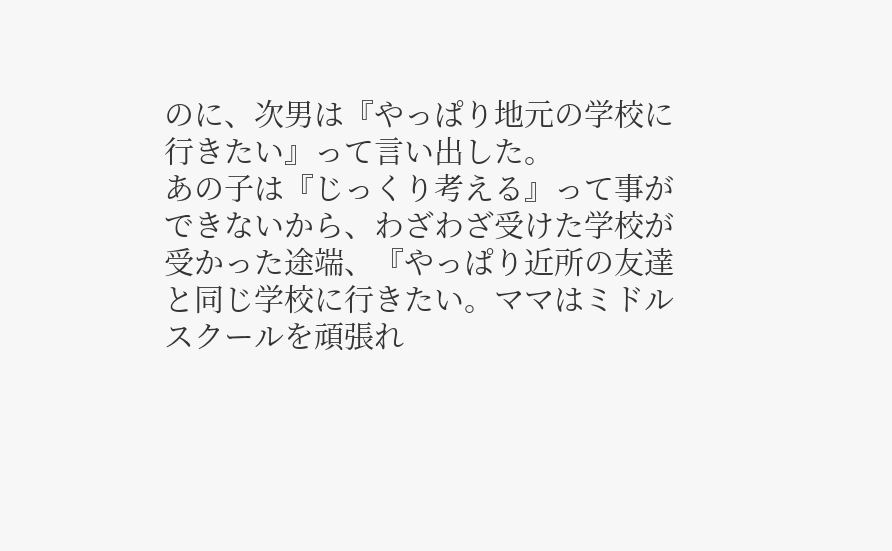のに、次男は『やっぱり地元の学校に行きたい』って言い出した。
あの子は『じっくり考える』って事ができないから、わざわざ受けた学校が受かった途端、『やっぱり近所の友達と同じ学校に行きたい。ママはミドルスクールを頑張れ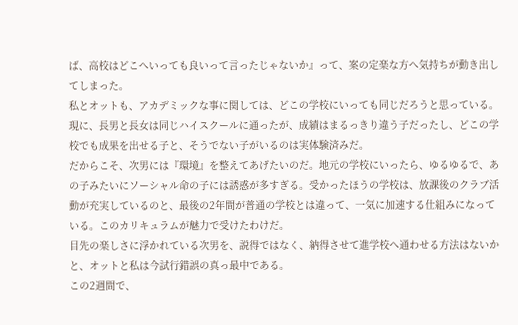ば、高校はどこへいっても良いって言ったじゃないか』って、案の定楽な方へ気持ちが動き出してしまった。
私とオットも、アカデミックな事に関しては、どこの学校にいっても同じだろうと思っている。現に、長男と長女は同じハイスクールに通ったが、成績はまるっきり違う子だったし、どこの学校でも成果を出せる子と、そうでない子がいるのは実体験済みだ。
だからこそ、次男には『環境』を整えてあげたいのだ。地元の学校にいったら、ゆるゆるで、あの子みたいにソーシャル命の子には誘惑が多すぎる。受かったほうの学校は、放課後のクラブ活動が充実しているのと、最後の2年間が普通の学校とは違って、一気に加速する仕組みになっている。このカリキュラムが魅力で受けたわけだ。
目先の楽しさに浮かれている次男を、説得ではなく、納得させて進学校へ通わせる方法はないかと、オットと私は今試行錯誤の真っ最中である。
この2週間で、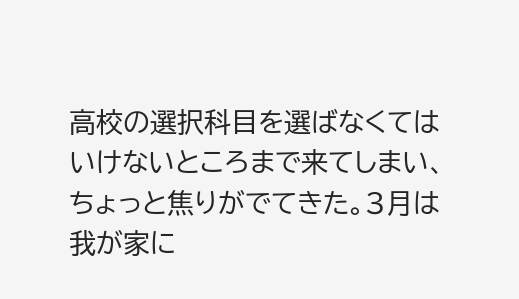高校の選択科目を選ばなくてはいけないところまで来てしまい、ちょっと焦りがでてきた。3月は我が家に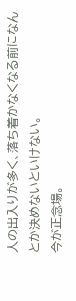人の出入りが多く、落ち着かなくなる前になんとか決めないといけない。
今が正念場。